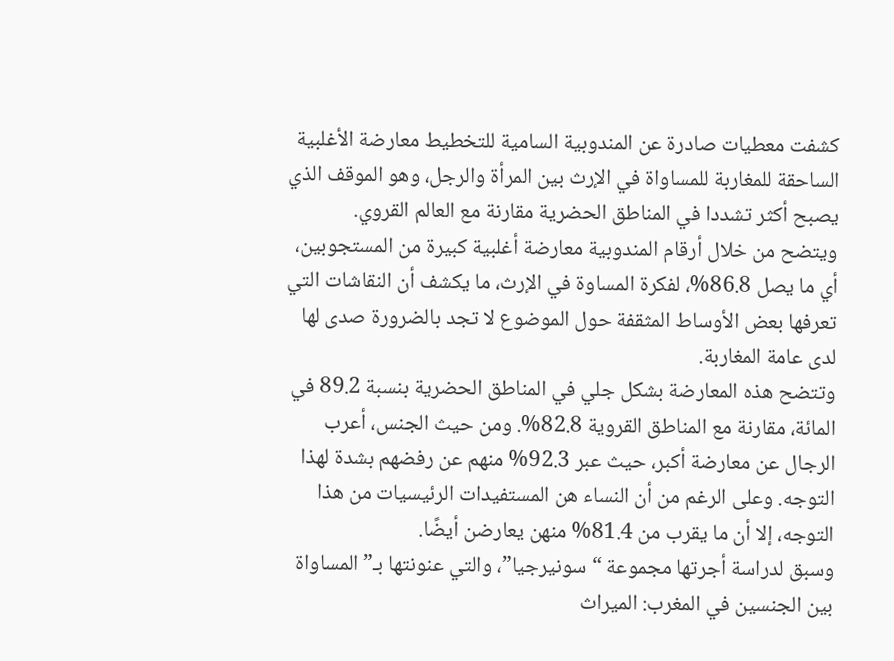كشفت معطيات صادرة عن المندوبية السامية للتخطيط معارضة الأغلبية الساحقة للمغاربة للمساواة في الإرث بين المرأة والرجل، وهو الموقف الذي يصبح أكثر تشددا في المناطق الحضرية مقارنة مع العالم القروي.
ويتضح من خلال أرقام المندوبية معارضة أغلبية كبيرة من المستجوبين، أي ما يصل 86.8%، لفكرة المساوة في الإرث، ما يكشف أن النقاشات التي تعرفها بعض الأوساط المثقفة حول الموضوع لا تجد بالضرورة صدى لها لدى عامة المغاربة.
وتتضح هذه المعارضة بشكل جلي في المناطق الحضرية بنسبة 89.2 في المائة، مقارنة مع المناطق القروية 82.8%. ومن حيث الجنس، أعرب الرجال عن معارضة أكبر، حيث عبر 92.3% منهم عن رفضهم بشدة لهذا التوجه. وعلى الرغم من أن النساء هن المستفيدات الرئيسيات من هذا التوجه، إلا أن ما يقرب من 81.4% منهن يعارضن أيضًا.
وسبق لدراسة أجرتها مجموعة “سونيرجيا”، والتي عنونتها بـ”المساواة بين الجنسين في المغرب: الميراث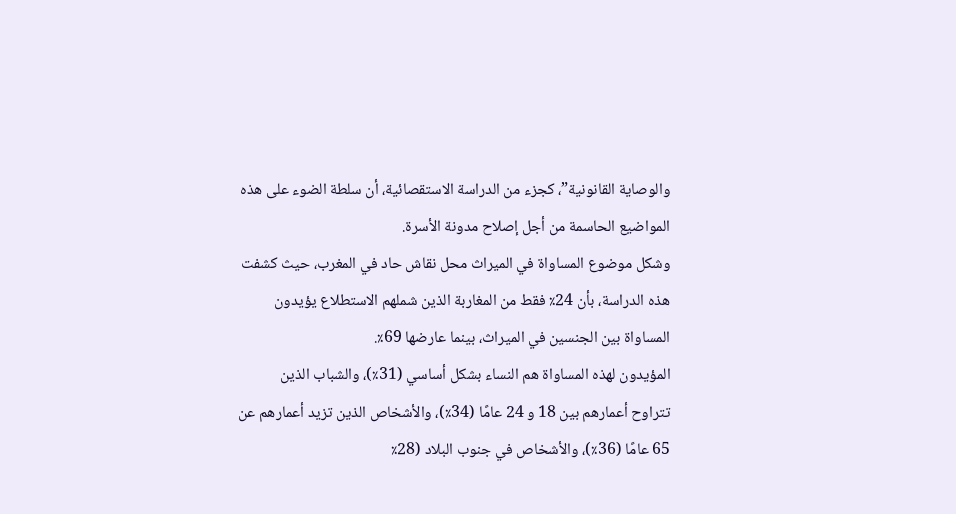والوصاية القانونية”، كجزء من الدراسة الاستقصائية، أن سلطة الضوء على هذه المواضيع الحاسمة من أجل إصلاح مدونة الأسرة.
وشكل موضوع المساواة في الميراث محل نقاش حاد في المغرب، حيث كشفت هذه الدراسة، بأن 24٪ فقط من المغاربة الذين شملهم الاستطلاع يؤيدون المساواة بين الجنسين في الميراث، بينما عارضها 69٪.
المؤيدون لهذه المساواة هم النساء بشكل أساسي (31٪)، والشباب الذين تتراوح أعمارهم بين 18 و 24 عامًا (34٪)، والأشخاص الذين تزيد أعمارهم عن 65 عامًا (36٪)، والأشخاص في جنوب البلاد (28٪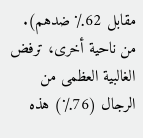مقابل 62٪ ضدهم). من ناحية أخرى، ترفض الغالبية العظمى من الرجال (76٪) هذه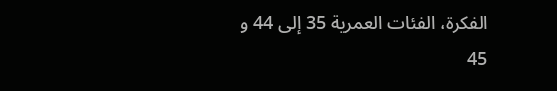الفكرة، الفئات العمرية 35 إلى 44 و 45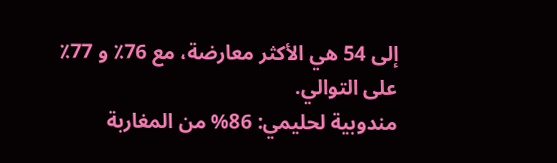إلى 54 هي الأكثر معارضة، مع 76٪ و 77٪ على التوالي.
مندوبية لحليمي: 86% من المغاربة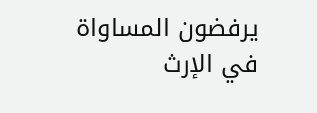يرفضون المساواة في الإرث